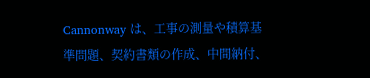Cannonway は、工事の測量や積算基準問題、契約書類の作成、中間納付、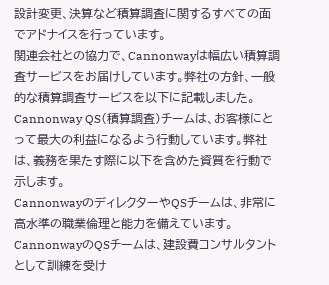設計変更、決算など積算調査に関するすべての面でアドナイスを行っています。
関連会社との協力で、Cannonwayは幅広い積算調査サービスをお届けしています。弊社の方針、一般的な積算調査サービスを以下に記載しました。
Cannonway QS(積算調査)チームは、お客様にとって最大の利益になるよう行動しています。弊社は、義務を果たす際に以下を含めた資質を行動で示します。
CannonwayのディレクターやQSチームは、非常に高水準の職業倫理と能力を備えています。
CannonwayのQSチームは、建設費コンサルタントとして訓練を受け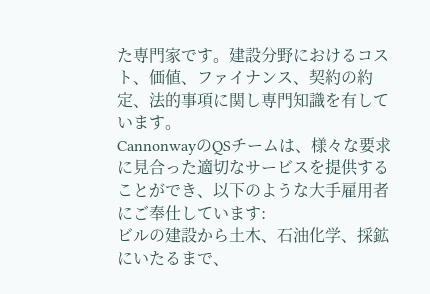た専門家です。建設分野におけるコスト、価値、ファイナンス、契約の約定、法的事項に関し専門知識を有しています。
CannonwayのQSチームは、様々な要求に見合った適切なサービスを提供することができ、以下のような大手雇用者にご奉仕しています:
ビルの建設から土木、石油化学、採鉱にいたるまで、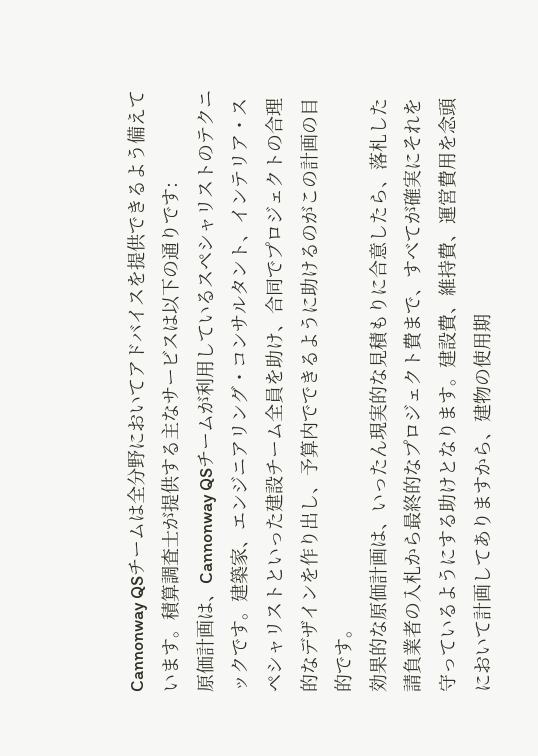Cannonway QSチームは全分野においてアドバイスを提供できるよう備えています。積算調査士が提供する主なサービスは以下の通りです:
原価計画は、Cannonway QSチームが利用しているスペシャリストのテクニックです。建築家、エンジニアリング・コンサルタント、インテリア・スペシャリストといった建設チーム全員を助け、合同でプロジェクトの合理的なデザインを作り出し、予算内でできるように助けるのがこの計画の目的です。
効果的な原価計画は、いったん現実的な見積もりに合意したら、落札した請負業者の入札から最終的なプロジェクト費まで、すべてが確実にそれを守っているようにする助けとなります。建設費、維持費、運営費用を念頭において計画してありますから、建物の使用期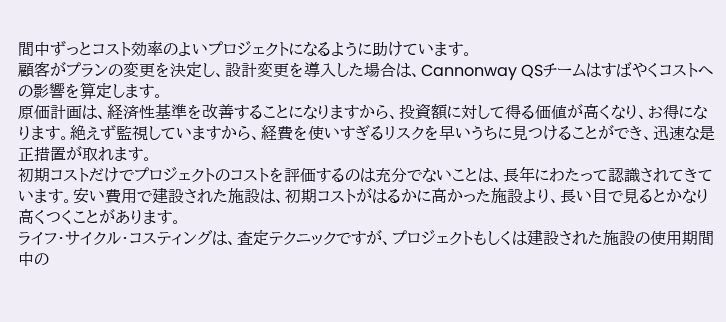間中ずっとコスト効率のよいプロジェクトになるように助けています。
顧客がプランの変更を決定し、設計変更を導入した場合は、Cannonway QSチームはすばやくコストへの影響を算定します。
原価計画は、経済性基準を改善することになりますから、投資額に対して得る価値が高くなり、お得になります。絶えず監視していますから、経費を使いすぎるリスクを早いうちに見つけることができ、迅速な是正措置が取れます。
初期コストだけでプロジェクトのコストを評価するのは充分でないことは、長年にわたって認識されてきています。安い費用で建設された施設は、初期コストがはるかに高かった施設より、長い目で見るとかなり高くつくことがあります。
ライフ・サイクル・コスティングは、査定テクニックですが、プロジェクトもしくは建設された施設の使用期間中の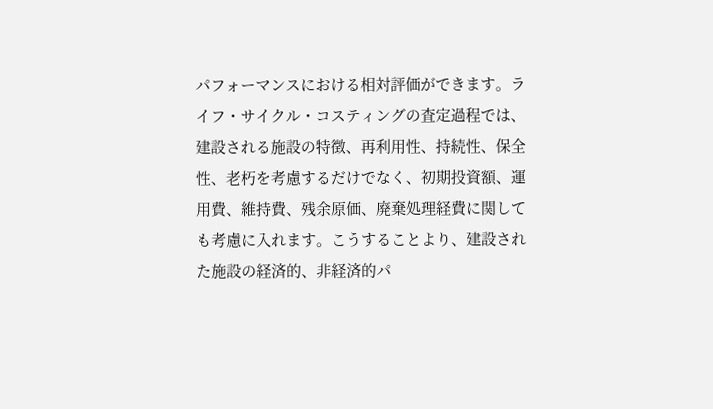パフォーマンスにおける相対評価ができます。ライフ・サイクル・コスティングの査定過程では、建設される施設の特徴、再利用性、持続性、保全性、老朽を考慮するだけでなく、初期投資額、運用費、維持費、残余原価、廃棄処理経費に関しても考慮に入れます。こうすることより、建設された施設の経済的、非経済的パ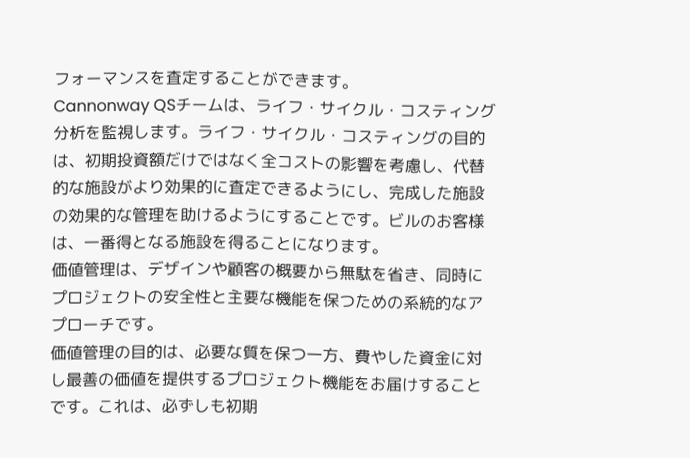フォーマンスを査定することができます。
Cannonway QSチームは、ライフ・サイクル・コスティング分析を監視します。ライフ・サイクル・コスティングの目的は、初期投資額だけではなく全コストの影響を考慮し、代替的な施設がより効果的に査定できるようにし、完成した施設の効果的な管理を助けるようにすることです。ビルのお客様は、一番得となる施設を得ることになります。
価値管理は、デザインや顧客の概要から無駄を省き、同時にプロジェクトの安全性と主要な機能を保つための系統的なアプローチです。
価値管理の目的は、必要な質を保つ一方、費やした資金に対し最善の価値を提供するプロジェクト機能をお届けすることです。これは、必ずしも初期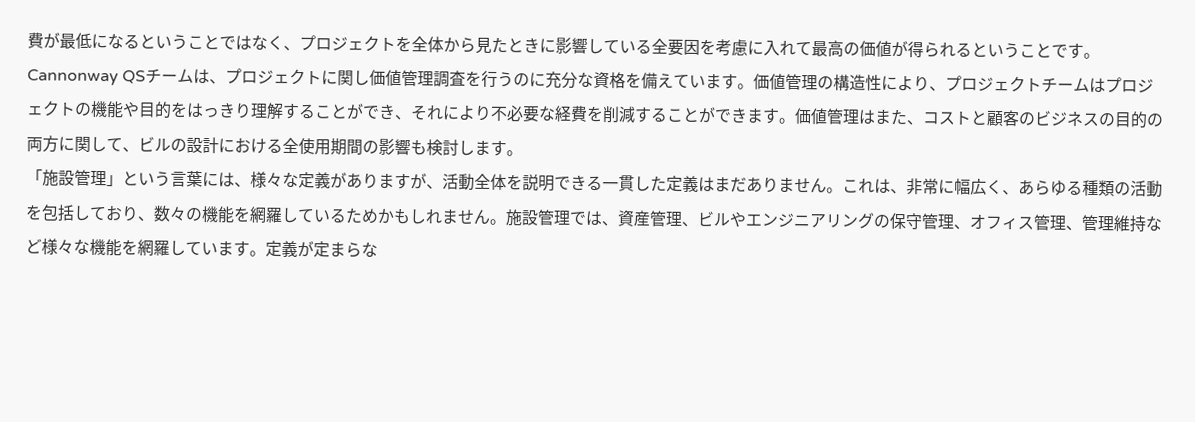費が最低になるということではなく、プロジェクトを全体から見たときに影響している全要因を考慮に入れて最高の価値が得られるということです。
Cannonway QSチームは、プロジェクトに関し価値管理調査を行うのに充分な資格を備えています。価値管理の構造性により、プロジェクトチームはプロジェクトの機能や目的をはっきり理解することができ、それにより不必要な経費を削減することができます。価値管理はまた、コストと顧客のビジネスの目的の両方に関して、ビルの設計における全使用期間の影響も検討します。
「施設管理」という言葉には、様々な定義がありますが、活動全体を説明できる一貫した定義はまだありません。これは、非常に幅広く、あらゆる種類の活動を包括しており、数々の機能を網羅しているためかもしれません。施設管理では、資産管理、ビルやエンジニアリングの保守管理、オフィス管理、管理維持など様々な機能を網羅しています。定義が定まらな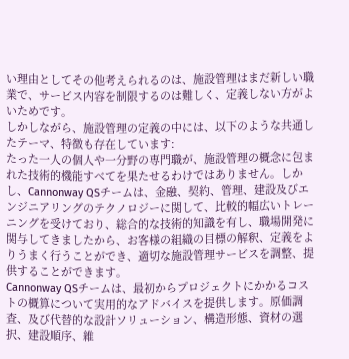い理由としてその他考えられるのは、施設管理はまだ新しい職業で、サービス内容を制限するのは難しく、定義しない方がよいためです。
しかしながら、施設管理の定義の中には、以下のような共通したテーマ、特徴も存在しています:
たった一人の個人や一分野の専門職が、施設管理の概念に包まれた技術的機能すべてを果たせるわけではありません。しかし、Cannonway QSチームは、金融、契約、管理、建設及びエンジニアリングのテクノロジーに関して、比較的幅広いトレーニングを受けており、総合的な技術的知識を有し、職場開発に関与してきましたから、お客様の組織の目標の解釈、定義をよりうまく行うことができ、適切な施設管理サービスを調整、提供することができます。
Cannonway QSチームは、最初からプロジェクトにかかるコストの概算について実用的なアドバイスを提供します。原価調査、及び代替的な設計ソリューション、構造形態、資材の選択、建設順序、維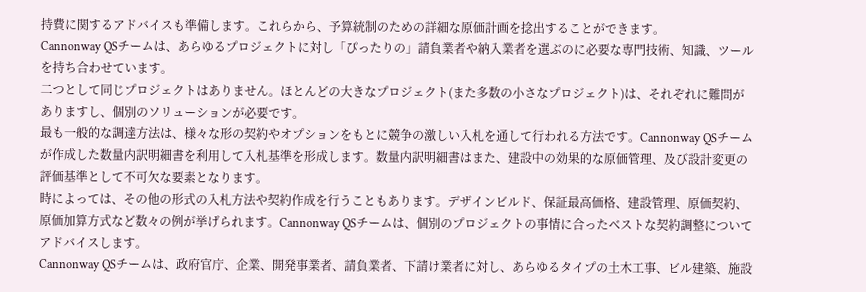持費に関するアドバイスも準備します。これらから、予算統制のための詳細な原価計画を捻出することができます。
Cannonway QSチームは、あらゆるプロジェクトに対し「ぴったりの」請負業者や納入業者を選ぶのに必要な専門技術、知識、ツールを持ち合わせています。
二つとして同じプロジェクトはありません。ほとんどの大きなプロジェクト(また多数の小さなプロジェクト)は、それぞれに難問がありますし、個別のソリューションが必要です。
最も一般的な調達方法は、様々な形の契約やオプションをもとに競争の激しい入札を通して行われる方法です。Cannonway QSチームが作成した数量内訳明細書を利用して入札基準を形成します。数量内訳明細書はまた、建設中の効果的な原価管理、及び設計変更の評価基準として不可欠な要素となります。
時によっては、その他の形式の入札方法や契約作成を行うこともあります。デザインビルド、保証最高価格、建設管理、原価契約、原価加算方式など数々の例が挙げられます。Cannonway QSチームは、個別のプロジェクトの事情に合ったベストな契約調整についてアドバイスします。
Cannonway QSチームは、政府官庁、企業、開発事業者、請負業者、下請け業者に対し、あらゆるタイプの土木工事、ビル建築、施設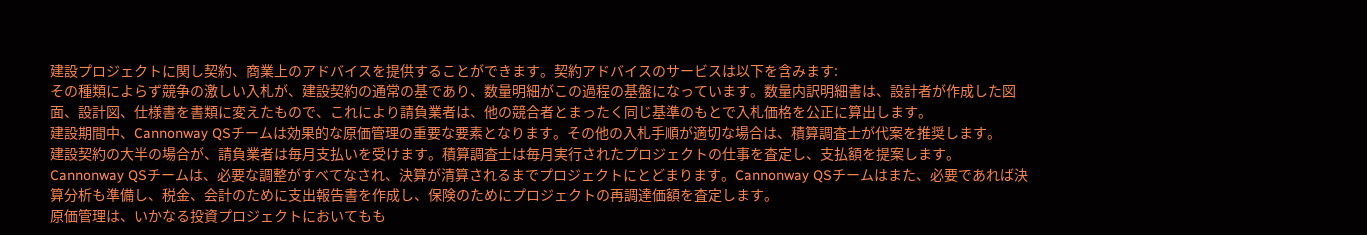建設プロジェクトに関し契約、商業上のアドバイスを提供することができます。契約アドバイスのサービスは以下を含みます:
その種類によらず競争の激しい入札が、建設契約の通常の基であり、数量明細がこの過程の基盤になっています。数量内訳明細書は、設計者が作成した図面、設計図、仕様書を書類に変えたもので、これにより請負業者は、他の競合者とまったく同じ基準のもとで入札価格を公正に算出します。
建設期間中、Cannonway QSチームは効果的な原価管理の重要な要素となります。その他の入札手順が適切な場合は、積算調査士が代案を推奨します。
建設契約の大半の場合が、請負業者は毎月支払いを受けます。積算調査士は毎月実行されたプロジェクトの仕事を査定し、支払額を提案します。
Cannonway QSチームは、必要な調整がすべてなされ、決算が清算されるまでプロジェクトにとどまります。Cannonway QSチームはまた、必要であれば決算分析も準備し、税金、会計のために支出報告書を作成し、保険のためにプロジェクトの再調達価額を査定します。
原価管理は、いかなる投資プロジェクトにおいてもも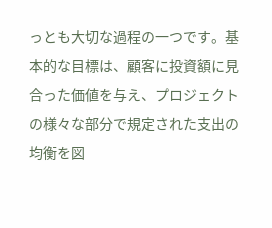っとも大切な過程の一つです。基本的な目標は、顧客に投資額に見合った価値を与え、プロジェクトの様々な部分で規定された支出の均衡を図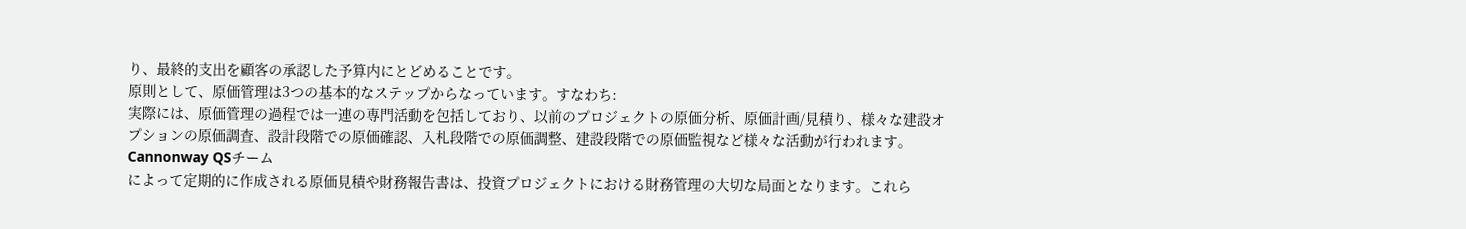り、最終的支出を顧客の承認した予算内にとどめることです。
原則として、原価管理は3つの基本的なステップからなっています。すなわち:
実際には、原価管理の過程では一連の専門活動を包括しており、以前のプロジェクトの原価分析、原価計画/見積り、様々な建設オプションの原価調査、設計段階での原価確認、入札段階での原価調整、建設段階での原価監視など様々な活動が行われます。
Cannonway QSチーム
によって定期的に作成される原価見積や財務報告書は、投資プロジェクトにおける財務管理の大切な局面となります。これら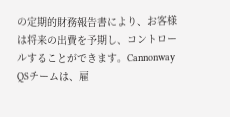の定期的財務報告書により、お客様は将来の出費を予期し、コントロールすることができます。Cannonway QSチームは、雇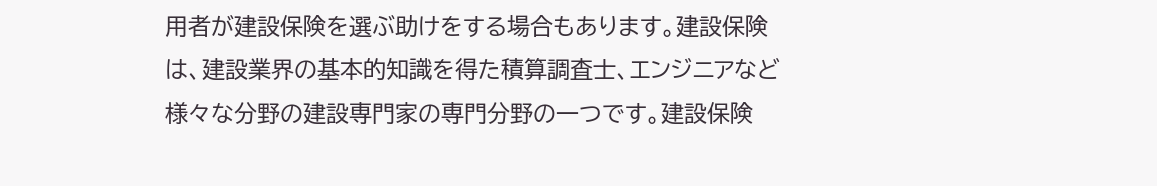用者が建設保険を選ぶ助けをする場合もあります。建設保険は、建設業界の基本的知識を得た積算調査士、エンジニアなど様々な分野の建設専門家の専門分野の一つです。建設保険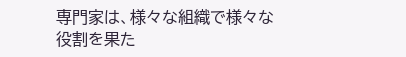専門家は、様々な組織で様々な役割を果た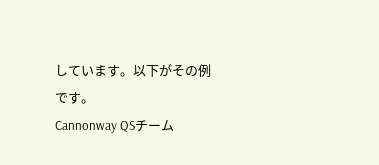しています。以下がその例です。
Cannonway QSチーム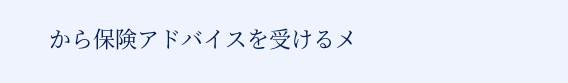から保険アドバイスを受けるメ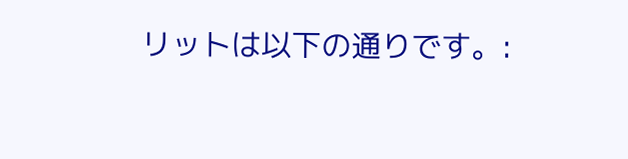リットは以下の通りです。: